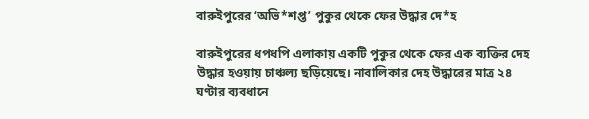বারুইপুরের ‘অভি*শপ্ত’ পুকুর থেকে ফের উদ্ধার দে*হ

বারুইপুরের ধপধপি এলাকায় একটি পুকুর থেকে ফের এক ব্যক্তির দেহ উদ্ধার হওয়ায় চাঞ্চল্য ছড়িয়েছে। নাবালিকার দেহ উদ্ধারের মাত্র ২৪ ঘণ্টার ব্যবধানে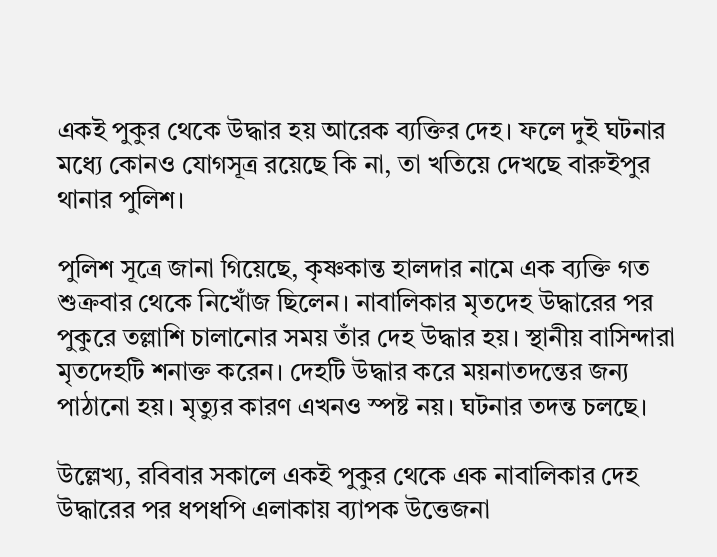একই পুকুর থেকে উদ্ধার হয় আরেক ব্যক্তির দেহ। ফলে দুই ঘটনার মধ্যে কোনও যোগসূত্র রয়েছে কি না, তা খতিয়ে দেখছে বারুইপুর থানার পুলিশ।

পুলিশ সূত্রে জানা গিয়েছে, কৃষ্ণকান্ত হালদার নামে এক ব্যক্তি গত শুক্রবার থেকে নিখোঁজ ছিলেন। নাবালিকার মৃতদেহ উদ্ধারের পর পুকুরে তল্লাশি চালানোর সময় তাঁর দেহ উদ্ধার হয়। স্থানীয় বাসিন্দারা মৃতদেহটি শনাক্ত করেন। দেহটি উদ্ধার করে ময়নাতদন্তের জন্য পাঠানো হয়। মৃত্যুর কারণ এখনও স্পষ্ট নয়। ঘটনার তদন্ত চলছে।

উল্লেখ্য, রবিবার সকালে একই পুকুর থেকে এক নাবালিকার দেহ উদ্ধারের পর ধপধপি এলাকায় ব্যাপক উত্তেজনা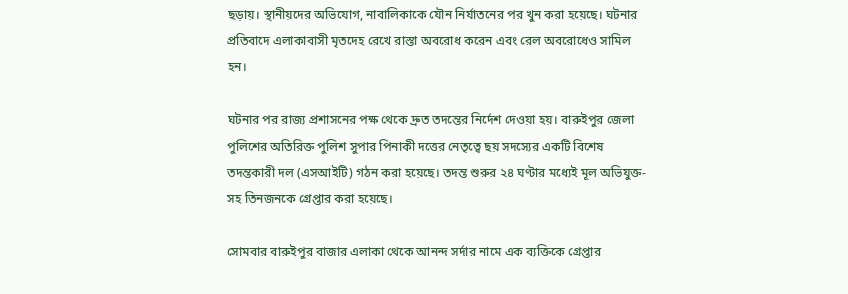ছড়ায়। স্থানীয়দের অভিযোগ, নাবালিকাকে যৌন নির্যাতনের পর খুন করা হয়েছে। ঘটনার প্রতিবাদে এলাকাবাসী মৃতদেহ রেখে রাস্তা অবরোধ করেন এবং রেল অবরোধেও সামিল হন।

ঘটনার পর রাজ্য প্রশাসনের পক্ষ থেকে দ্রুত তদন্তের নির্দেশ দেওয়া হয়। বারুইপুর জেলা পুলিশের অতিরিক্ত পুলিশ সুপার পিনাকী দত্তের নেতৃত্বে ছয় সদস্যের একটি বিশেষ তদন্তকারী দল (এসআইটি) গঠন করা হয়েছে। তদন্ত শুরুর ২৪ ঘণ্টার মধ্যেই মূল অভিযুক্ত-সহ তিনজনকে গ্রেপ্তার করা হয়েছে।

সোমবার বারুইপুর বাজার এলাকা থেকে আনন্দ সর্দার নামে এক ব্যক্তিকে গ্রেপ্তার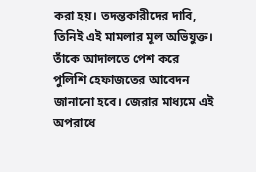করা হয়। তদন্তকারীদের দাবি, তিনিই এই মামলার মূল অভিযুক্ত। তাঁকে আদালতে পেশ করে পুলিশি হেফাজতের আবেদন জানানো হবে। জেরার মাধ্যমে এই অপরাধে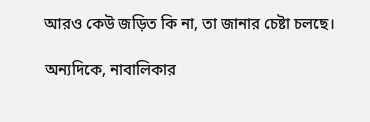আরও কেউ জড়িত কি না, তা জানার চেষ্টা চলছে।

অন্যদিকে, নাবালিকার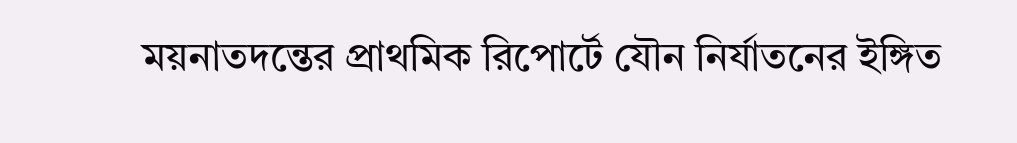ময়নাতদন্তের প্রাথমিক রিপোর্টে যৌন নির্যাতনের ইঙ্গিত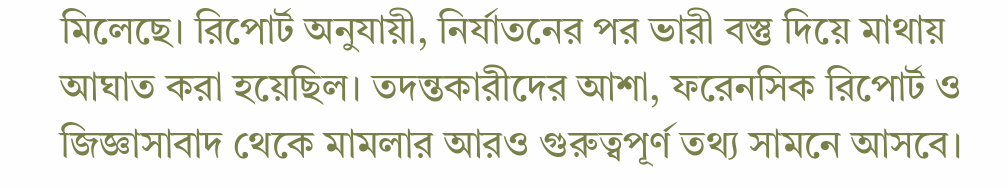মিলেছে। রিপোর্ট অনুযায়ী, নির্যাতনের পর ভারী বস্তু দিয়ে মাথায় আঘাত করা হয়েছিল। তদন্তকারীদের আশা, ফরেনসিক রিপোর্ট ও জিজ্ঞাসাবাদ থেকে মামলার আরও গুরুত্বপূর্ণ তথ্য সামনে আসবে।